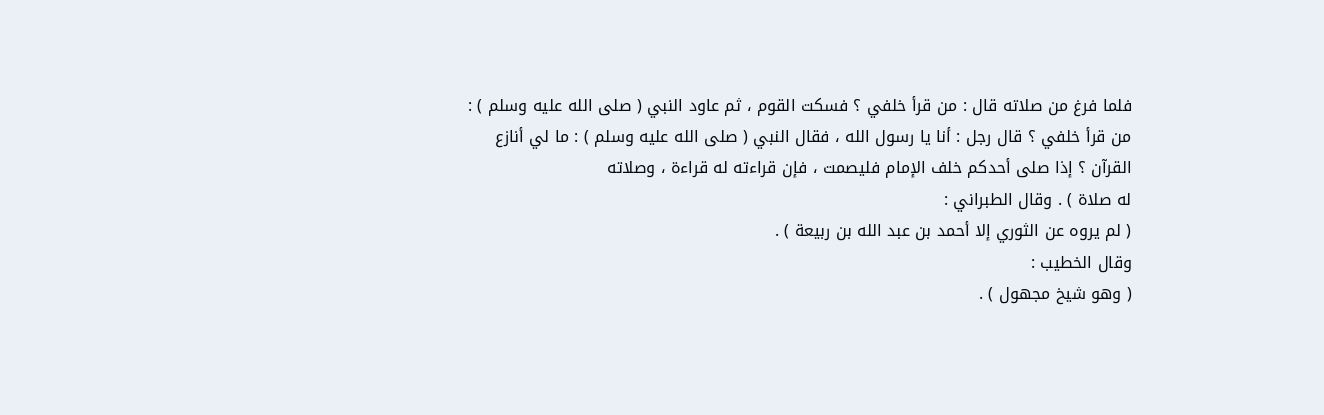فلما فرغ من صلاته قال : من قرأ خلفي ؟ فسكت القوم ، ثم عاود النبي ( صلى الله عليه وسلم ) :
من قرأ خلفي ؟ قال رجل : أنا يا رسول الله ، فقال النبي ( صلى الله عليه وسلم ) : ما لي أنازع
القرآن ؟ إذا صلى أحدكم خلف الإمام فليصمت ، فإن قراءته له قراءة ، وصلاته
له صلاة ) . وقال الطبراني :
( لم يروه عن الثوري إلا أحمد بن عبد الله بن ربيعة ) .
وقال الخطيب :
( وهو شيخ مجهول ) .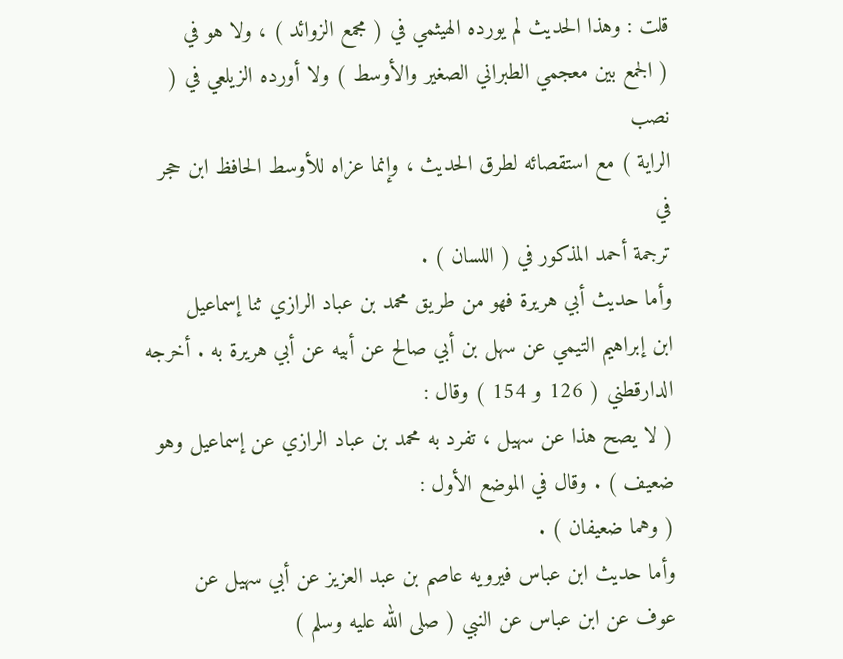قلت : وهذا الحديث لم يورده الهيثمي في ( مجمع الزوائد ) ، ولا هو في
( الجمع بين معجمي الطبراني الصغير والأوسط ) ولا أورده الزيلعي في ( نصب
الراية ) مع استقصائه لطرق الحديث ، وإنما عزاه للأوسط الحافظ ابن حجر في
ترجمة أحمد المذكور في ( اللسان ) .
وأما حديث أبي هريرة فهو من طريق محمد بن عباد الرازي ثنا إسماعيل
ابن إبراهيم التيمي عن سهل بن أبي صالح عن أبيه عن أبي هريرة به . أخرجه
الدارقطني ( 126 و 154 ) وقال :
( لا يصح هذا عن سهيل ، تفرد به محمد بن عباد الرازي عن إسماعيل وهو
ضعيف ) . وقال في الموضع الأول :
( وهما ضعيفان ) .
وأما حديث ابن عباس فيرويه عاصم بن عبد العزيز عن أبي سهيل عن
عوف عن ابن عباس عن النبي ( صلى الله عليه وسلم )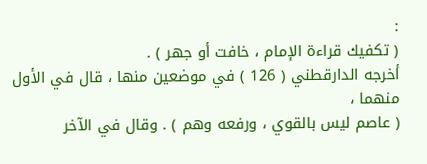:
( تكفيك قراءة الإمام ، خافت أو جهر ) .
أخرجه الدارقطني ( 126 ) في موضعين منها ، قال في الأول منهما ،
( عاصم ليس بالقوي ، ورفعه وهم ) . وقال في الآخر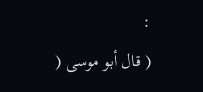:
( قال أبو موسى (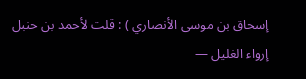إسحاق بن موسى الأنصاري ) : قلت لأحمد بن حنبل
إرواء الغليل —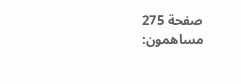صفحة 275
مساهمون: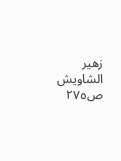زهير الشاويش
ص٢٧٥